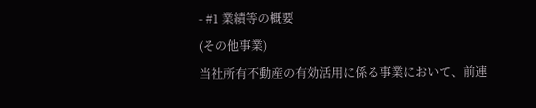- #1 業績等の概要
(その他事業)
当社所有不動産の有効活用に係る事業において、前連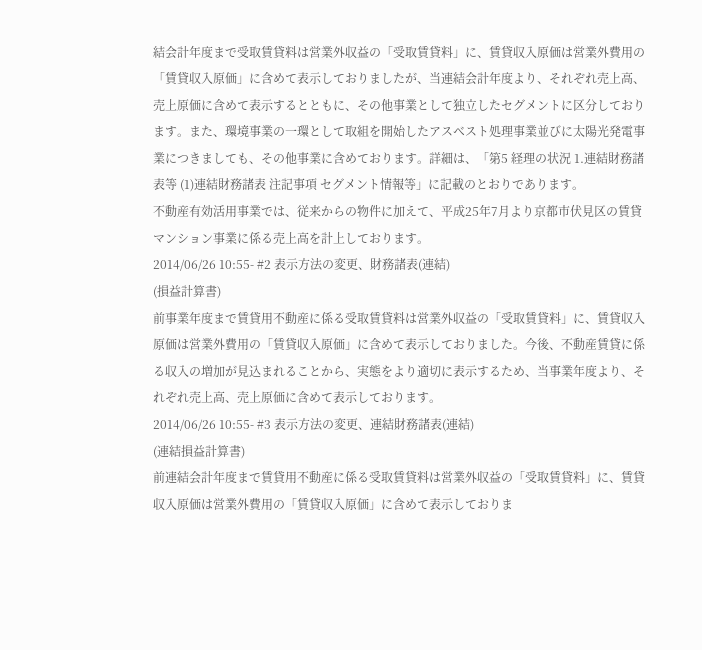結会計年度まで受取賃貸料は営業外収益の「受取賃貸料」に、賃貸収入原価は営業外費用の「賃貸収入原価」に含めて表示しておりましたが、当連結会計年度より、それぞれ売上高、売上原価に含めて表示するとともに、その他事業として独立したセグメントに区分しております。また、環境事業の一環として取組を開始したアスベスト処理事業並びに太陽光発電事業につきましても、その他事業に含めております。詳細は、「第5 経理の状況 1.連結財務諸表等 (1)連結財務諸表 注記事項 セグメント情報等」に記載のとおりであります。
不動産有効活用事業では、従来からの物件に加えて、平成25年7月より京都市伏見区の賃貸マンション事業に係る売上高を計上しております。
2014/06/26 10:55- #2 表示方法の変更、財務諸表(連結)
(損益計算書)
前事業年度まで賃貸用不動産に係る受取賃貸料は営業外収益の「受取賃貸料」に、賃貸収入原価は営業外費用の「賃貸収入原価」に含めて表示しておりました。今後、不動産賃貸に係る収入の増加が見込まれることから、実態をより適切に表示するため、当事業年度より、それぞれ売上高、売上原価に含めて表示しております。
2014/06/26 10:55- #3 表示方法の変更、連結財務諸表(連結)
(連結損益計算書)
前連結会計年度まで賃貸用不動産に係る受取賃貸料は営業外収益の「受取賃貸料」に、賃貸収入原価は営業外費用の「賃貸収入原価」に含めて表示しておりま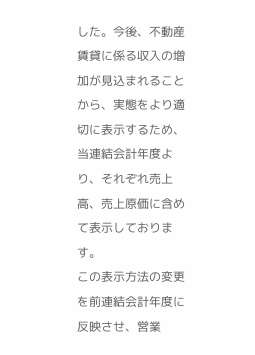した。今後、不動産賃貸に係る収入の増加が見込まれることから、実態をより適切に表示するため、当連結会計年度より、それぞれ売上高、売上原価に含めて表示しております。
この表示方法の変更を前連結会計年度に反映させ、営業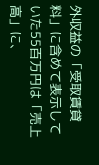外収益の「受取賃貸料」に含めて表示していた55百万円は「売上高」に、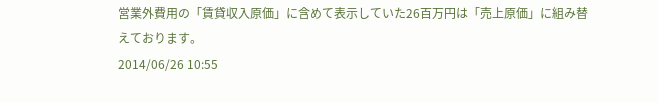営業外費用の「賃貸収入原価」に含めて表示していた26百万円は「売上原価」に組み替えております。
2014/06/26 10:55